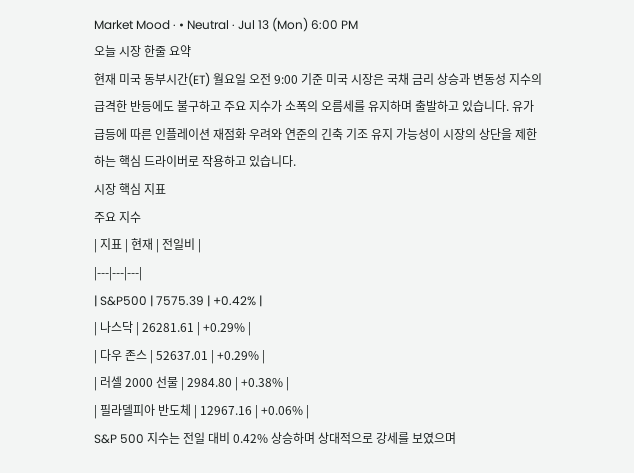Market Mood · • Neutral · Jul 13 (Mon) 6:00 PM
오늘 시장 한줄 요약
현재 미국 동부시간(ET) 월요일 오전 9:00 기준 미국 시장은 국채 금리 상승과 변동성 지수의 급격한 반등에도 불구하고 주요 지수가 소폭의 오름세를 유지하며 출발하고 있습니다. 유가 급등에 따른 인플레이션 재점화 우려와 연준의 긴축 기조 유지 가능성이 시장의 상단을 제한하는 핵심 드라이버로 작용하고 있습니다.
시장 핵심 지표
주요 지수
| 지표 | 현재 | 전일비 |
|---|---|---|
| S&P500 | 7575.39 | +0.42% |
| 나스닥 | 26281.61 | +0.29% |
| 다우 존스 | 52637.01 | +0.29% |
| 러셀 2000 선물 | 2984.80 | +0.38% |
| 필라델피아 반도체 | 12967.16 | +0.06% |
S&P 500 지수는 전일 대비 0.42% 상승하며 상대적으로 강세를 보였으며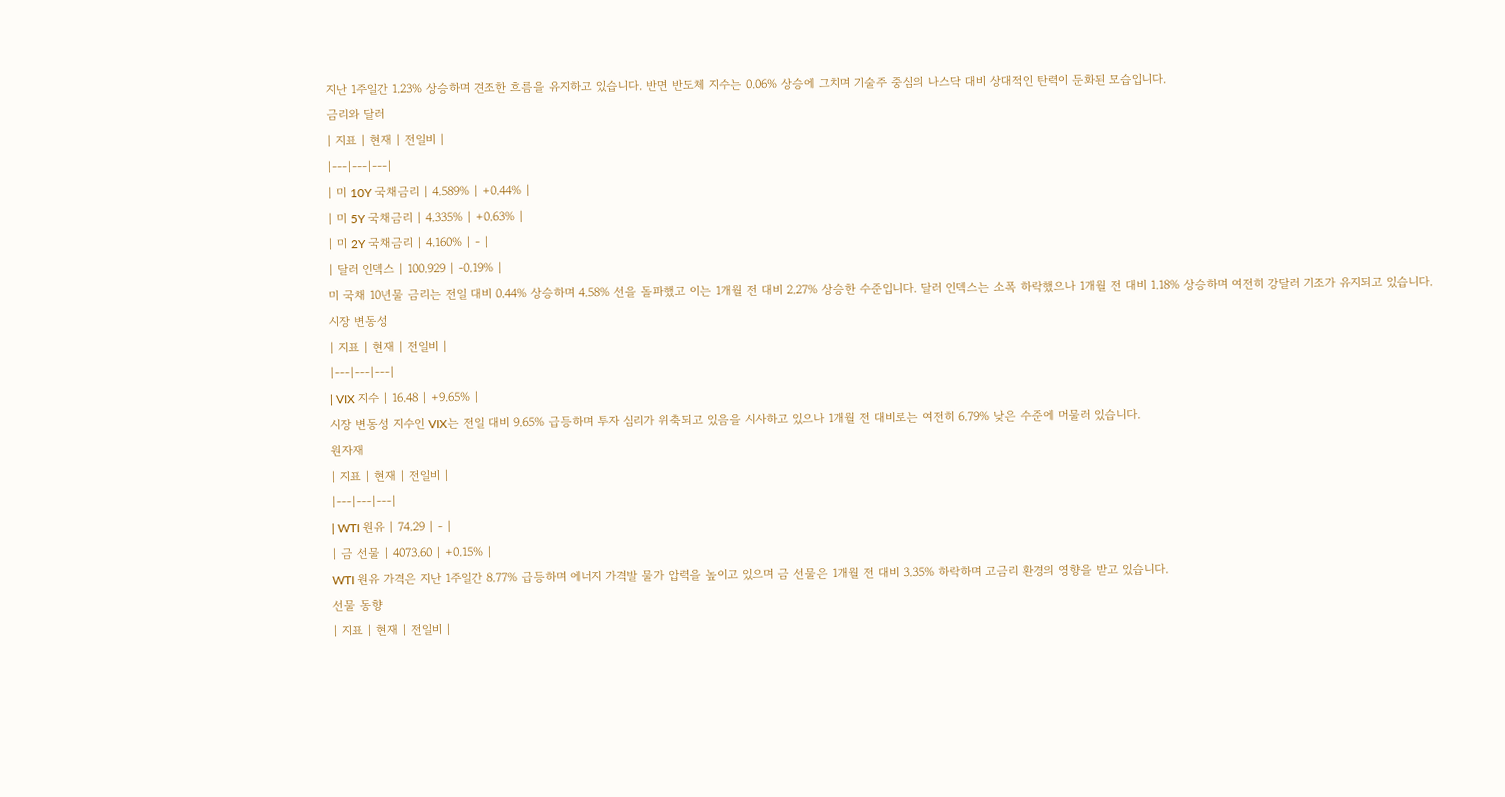지난 1주일간 1.23% 상승하며 견조한 흐름을 유지하고 있습니다. 반면 반도체 지수는 0.06% 상승에 그치며 기술주 중심의 나스닥 대비 상대적인 탄력이 둔화된 모습입니다.
금리와 달러
| 지표 | 현재 | 전일비 |
|---|---|---|
| 미 10Y 국채금리 | 4.589% | +0.44% |
| 미 5Y 국채금리 | 4.335% | +0.63% |
| 미 2Y 국채금리 | 4.160% | - |
| 달러 인덱스 | 100.929 | -0.19% |
미 국채 10년물 금리는 전일 대비 0.44% 상승하며 4.58% 선을 돌파했고 이는 1개월 전 대비 2.27% 상승한 수준입니다. 달러 인덱스는 소폭 하락했으나 1개월 전 대비 1.18% 상승하며 여전히 강달러 기조가 유지되고 있습니다.
시장 변동성
| 지표 | 현재 | 전일비 |
|---|---|---|
| VIX 지수 | 16.48 | +9.65% |
시장 변동성 지수인 VIX는 전일 대비 9.65% 급등하며 투자 심리가 위축되고 있음을 시사하고 있으나 1개월 전 대비로는 여전히 6.79% 낮은 수준에 머물러 있습니다.
원자재
| 지표 | 현재 | 전일비 |
|---|---|---|
| WTI 원유 | 74.29 | - |
| 금 선물 | 4073.60 | +0.15% |
WTI 원유 가격은 지난 1주일간 8.77% 급등하며 에너지 가격발 물가 압력을 높이고 있으며 금 선물은 1개월 전 대비 3.35% 하락하며 고금리 환경의 영향을 받고 있습니다.
선물 동향
| 지표 | 현재 | 전일비 |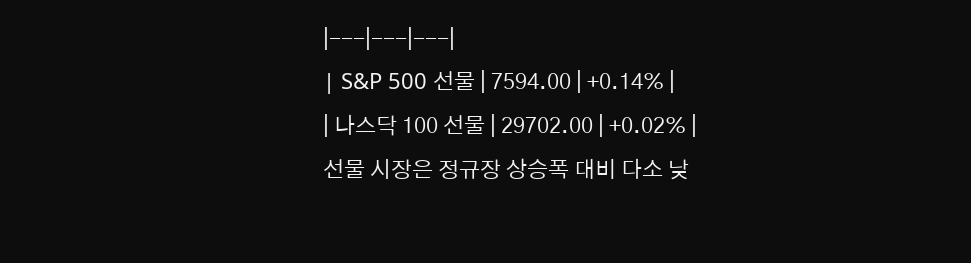|---|---|---|
| S&P 500 선물 | 7594.00 | +0.14% |
| 나스닥 100 선물 | 29702.00 | +0.02% |
선물 시장은 정규장 상승폭 대비 다소 낮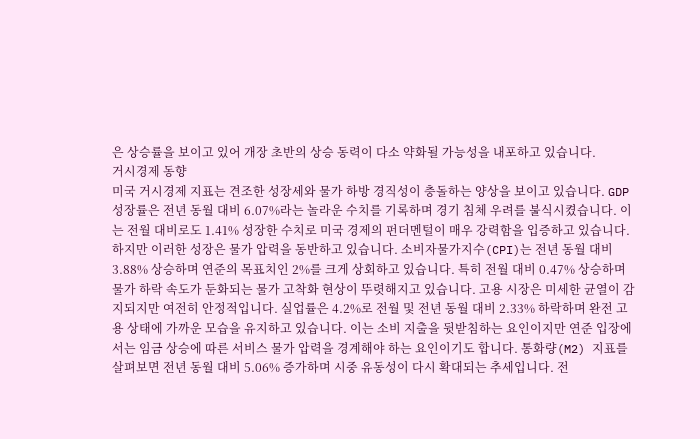은 상승률을 보이고 있어 개장 초반의 상승 동력이 다소 약화될 가능성을 내포하고 있습니다.
거시경제 동향
미국 거시경제 지표는 견조한 성장세와 물가 하방 경직성이 충돌하는 양상을 보이고 있습니다. GDP 성장률은 전년 동월 대비 6.07%라는 놀라운 수치를 기록하며 경기 침체 우려를 불식시켰습니다. 이는 전월 대비로도 1.41% 성장한 수치로 미국 경제의 펀더멘털이 매우 강력함을 입증하고 있습니다. 하지만 이러한 성장은 물가 압력을 동반하고 있습니다. 소비자물가지수(CPI)는 전년 동월 대비 3.88% 상승하며 연준의 목표치인 2%를 크게 상회하고 있습니다. 특히 전월 대비 0.47% 상승하며 물가 하락 속도가 둔화되는 물가 고착화 현상이 뚜렷해지고 있습니다. 고용 시장은 미세한 균열이 감지되지만 여전히 안정적입니다. 실업률은 4.2%로 전월 및 전년 동월 대비 2.33% 하락하며 완전 고용 상태에 가까운 모습을 유지하고 있습니다. 이는 소비 지출을 뒷받침하는 요인이지만 연준 입장에서는 임금 상승에 따른 서비스 물가 압력을 경계해야 하는 요인이기도 합니다. 통화량(M2) 지표를 살펴보면 전년 동월 대비 5.06% 증가하며 시중 유동성이 다시 확대되는 추세입니다. 전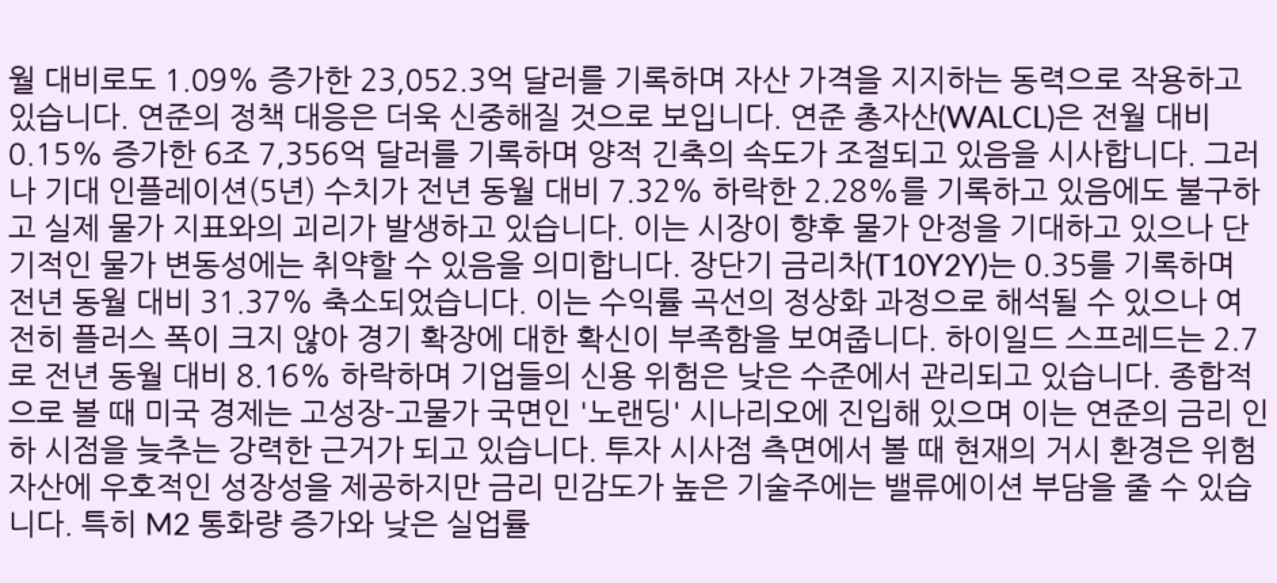월 대비로도 1.09% 증가한 23,052.3억 달러를 기록하며 자산 가격을 지지하는 동력으로 작용하고 있습니다. 연준의 정책 대응은 더욱 신중해질 것으로 보입니다. 연준 총자산(WALCL)은 전월 대비 0.15% 증가한 6조 7,356억 달러를 기록하며 양적 긴축의 속도가 조절되고 있음을 시사합니다. 그러나 기대 인플레이션(5년) 수치가 전년 동월 대비 7.32% 하락한 2.28%를 기록하고 있음에도 불구하고 실제 물가 지표와의 괴리가 발생하고 있습니다. 이는 시장이 향후 물가 안정을 기대하고 있으나 단기적인 물가 변동성에는 취약할 수 있음을 의미합니다. 장단기 금리차(T10Y2Y)는 0.35를 기록하며 전년 동월 대비 31.37% 축소되었습니다. 이는 수익률 곡선의 정상화 과정으로 해석될 수 있으나 여전히 플러스 폭이 크지 않아 경기 확장에 대한 확신이 부족함을 보여줍니다. 하이일드 스프레드는 2.7로 전년 동월 대비 8.16% 하락하며 기업들의 신용 위험은 낮은 수준에서 관리되고 있습니다. 종합적으로 볼 때 미국 경제는 고성장-고물가 국면인 '노랜딩' 시나리오에 진입해 있으며 이는 연준의 금리 인하 시점을 늦추는 강력한 근거가 되고 있습니다. 투자 시사점 측면에서 볼 때 현재의 거시 환경은 위험 자산에 우호적인 성장성을 제공하지만 금리 민감도가 높은 기술주에는 밸류에이션 부담을 줄 수 있습니다. 특히 M2 통화량 증가와 낮은 실업률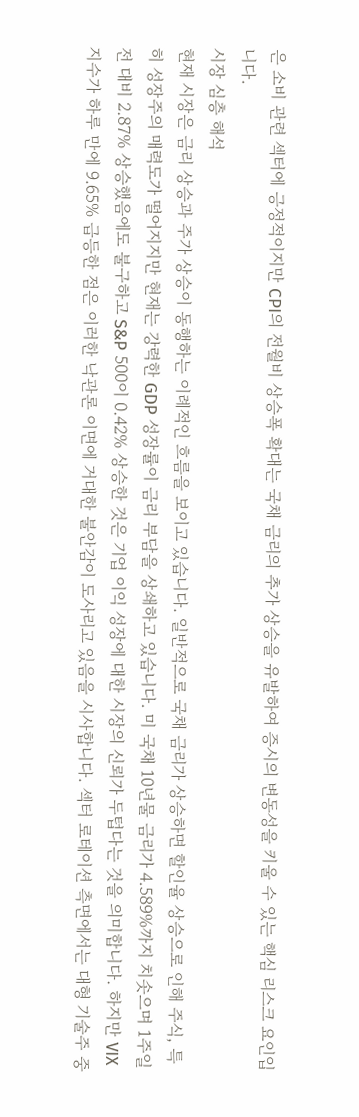은 소비 관련 섹터에 긍정적이지만 CPI의 전월비 상승폭 확대는 국채 금리의 추가 상승을 유발하여 증시의 변동성을 키울 수 있는 핵심 리스크 요인입니다.
시장 심층 해석
현재 시장은 금리 상승과 주가 상승이 동행하는 이례적인 흐름을 보이고 있습니다. 일반적으로 국채 금리가 상승하면 할인율 상승으로 인해 주식, 특히 성장주의 매력도가 떨어지지만 현재는 강력한 GDP 성장률이 금리 부담을 상쇄하고 있습니다. 미 국채 10년물 금리가 4.589%까지 치솟으며 1주일 전 대비 2.87% 상승했음에도 불구하고 S&P 500이 0.42% 상승한 것은 기업 이익 성장에 대한 시장의 신뢰가 두텁다는 것을 의미합니다. 하지만 VIX 지수가 하루 만에 9.65% 급등한 점은 이러한 낙관론 이면에 거대한 불안감이 도사리고 있음을 시사합니다. 섹터 로테이션 측면에서는 대형 기술주 중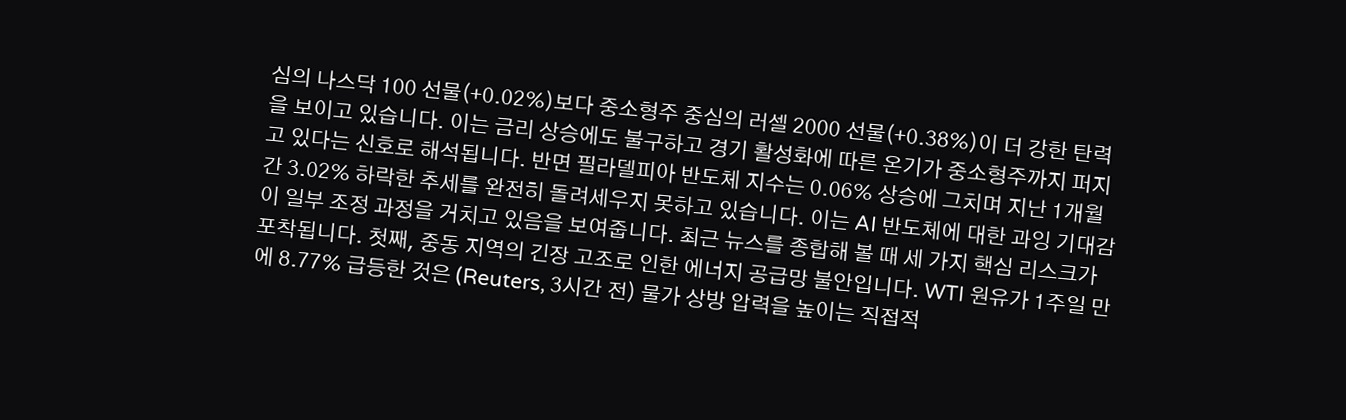심의 나스닥 100 선물(+0.02%)보다 중소형주 중심의 러셀 2000 선물(+0.38%)이 더 강한 탄력을 보이고 있습니다. 이는 금리 상승에도 불구하고 경기 활성화에 따른 온기가 중소형주까지 퍼지고 있다는 신호로 해석됩니다. 반면 필라델피아 반도체 지수는 0.06% 상승에 그치며 지난 1개월간 3.02% 하락한 추세를 완전히 돌려세우지 못하고 있습니다. 이는 AI 반도체에 대한 과잉 기대감이 일부 조정 과정을 거치고 있음을 보여줍니다. 최근 뉴스를 종합해 볼 때 세 가지 핵심 리스크가 포착됩니다. 첫째, 중동 지역의 긴장 고조로 인한 에너지 공급망 불안입니다. WTI 원유가 1주일 만에 8.77% 급등한 것은 (Reuters, 3시간 전) 물가 상방 압력을 높이는 직접적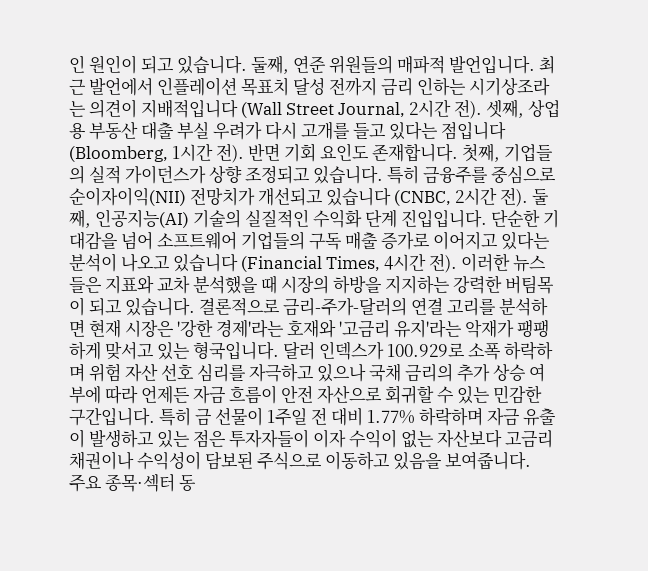인 원인이 되고 있습니다. 둘째, 연준 위원들의 매파적 발언입니다. 최근 발언에서 인플레이션 목표치 달성 전까지 금리 인하는 시기상조라는 의견이 지배적입니다 (Wall Street Journal, 2시간 전). 셋째, 상업용 부동산 대출 부실 우려가 다시 고개를 들고 있다는 점입니다 (Bloomberg, 1시간 전). 반면 기회 요인도 존재합니다. 첫째, 기업들의 실적 가이던스가 상향 조정되고 있습니다. 특히 금융주를 중심으로 순이자이익(NII) 전망치가 개선되고 있습니다 (CNBC, 2시간 전). 둘째, 인공지능(AI) 기술의 실질적인 수익화 단계 진입입니다. 단순한 기대감을 넘어 소프트웨어 기업들의 구독 매출 증가로 이어지고 있다는 분석이 나오고 있습니다 (Financial Times, 4시간 전). 이러한 뉴스들은 지표와 교차 분석했을 때 시장의 하방을 지지하는 강력한 버팀목이 되고 있습니다. 결론적으로 금리-주가-달러의 연결 고리를 분석하면 현재 시장은 '강한 경제'라는 호재와 '고금리 유지'라는 악재가 팽팽하게 맞서고 있는 형국입니다. 달러 인덱스가 100.929로 소폭 하락하며 위험 자산 선호 심리를 자극하고 있으나 국채 금리의 추가 상승 여부에 따라 언제든 자금 흐름이 안전 자산으로 회귀할 수 있는 민감한 구간입니다. 특히 금 선물이 1주일 전 대비 1.77% 하락하며 자금 유출이 발생하고 있는 점은 투자자들이 이자 수익이 없는 자산보다 고금리 채권이나 수익성이 담보된 주식으로 이동하고 있음을 보여줍니다.
주요 종목·섹터 동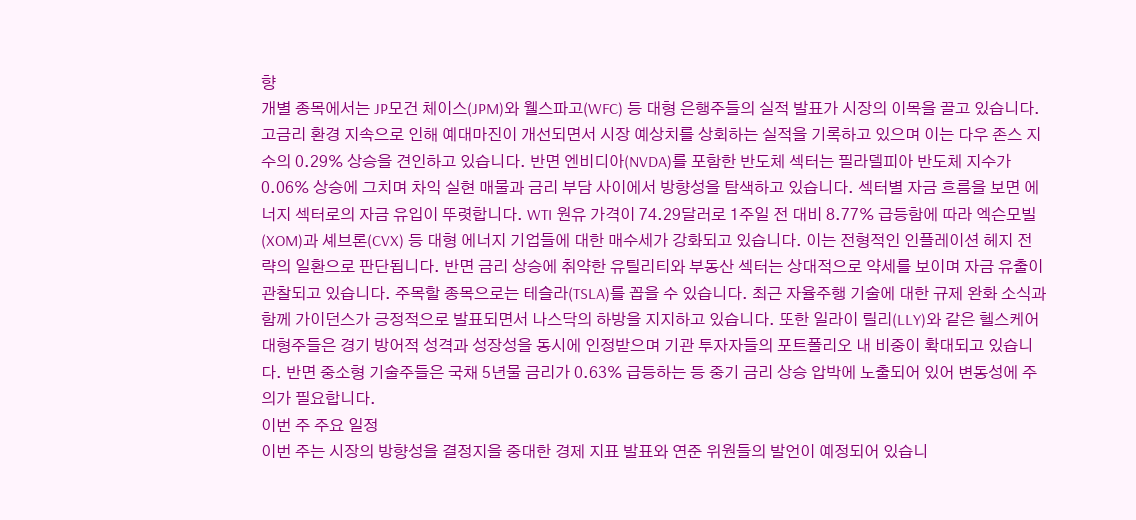향
개별 종목에서는 JP모건 체이스(JPM)와 웰스파고(WFC) 등 대형 은행주들의 실적 발표가 시장의 이목을 끌고 있습니다. 고금리 환경 지속으로 인해 예대마진이 개선되면서 시장 예상치를 상회하는 실적을 기록하고 있으며 이는 다우 존스 지수의 0.29% 상승을 견인하고 있습니다. 반면 엔비디아(NVDA)를 포함한 반도체 섹터는 필라델피아 반도체 지수가 0.06% 상승에 그치며 차익 실현 매물과 금리 부담 사이에서 방향성을 탐색하고 있습니다. 섹터별 자금 흐름을 보면 에너지 섹터로의 자금 유입이 뚜렷합니다. WTI 원유 가격이 74.29달러로 1주일 전 대비 8.77% 급등함에 따라 엑슨모빌(XOM)과 셰브론(CVX) 등 대형 에너지 기업들에 대한 매수세가 강화되고 있습니다. 이는 전형적인 인플레이션 헤지 전략의 일환으로 판단됩니다. 반면 금리 상승에 취약한 유틸리티와 부동산 섹터는 상대적으로 약세를 보이며 자금 유출이 관찰되고 있습니다. 주목할 종목으로는 테슬라(TSLA)를 꼽을 수 있습니다. 최근 자율주행 기술에 대한 규제 완화 소식과 함께 가이던스가 긍정적으로 발표되면서 나스닥의 하방을 지지하고 있습니다. 또한 일라이 릴리(LLY)와 같은 헬스케어 대형주들은 경기 방어적 성격과 성장성을 동시에 인정받으며 기관 투자자들의 포트폴리오 내 비중이 확대되고 있습니다. 반면 중소형 기술주들은 국채 5년물 금리가 0.63% 급등하는 등 중기 금리 상승 압박에 노출되어 있어 변동성에 주의가 필요합니다.
이번 주 주요 일정
이번 주는 시장의 방향성을 결정지을 중대한 경제 지표 발표와 연준 위원들의 발언이 예정되어 있습니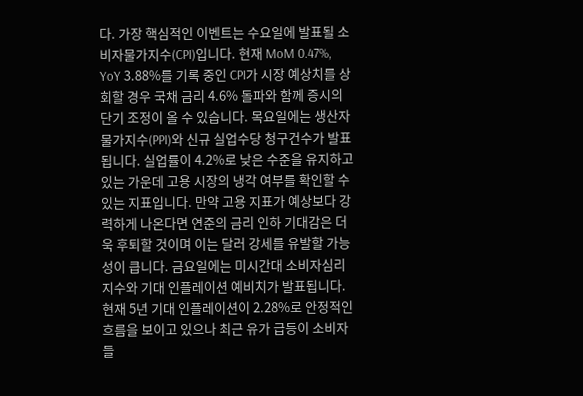다. 가장 핵심적인 이벤트는 수요일에 발표될 소비자물가지수(CPI)입니다. 현재 MoM 0.47%, YoY 3.88%를 기록 중인 CPI가 시장 예상치를 상회할 경우 국채 금리 4.6% 돌파와 함께 증시의 단기 조정이 올 수 있습니다. 목요일에는 생산자물가지수(PPI)와 신규 실업수당 청구건수가 발표됩니다. 실업률이 4.2%로 낮은 수준을 유지하고 있는 가운데 고용 시장의 냉각 여부를 확인할 수 있는 지표입니다. 만약 고용 지표가 예상보다 강력하게 나온다면 연준의 금리 인하 기대감은 더욱 후퇴할 것이며 이는 달러 강세를 유발할 가능성이 큽니다. 금요일에는 미시간대 소비자심리지수와 기대 인플레이션 예비치가 발표됩니다. 현재 5년 기대 인플레이션이 2.28%로 안정적인 흐름을 보이고 있으나 최근 유가 급등이 소비자들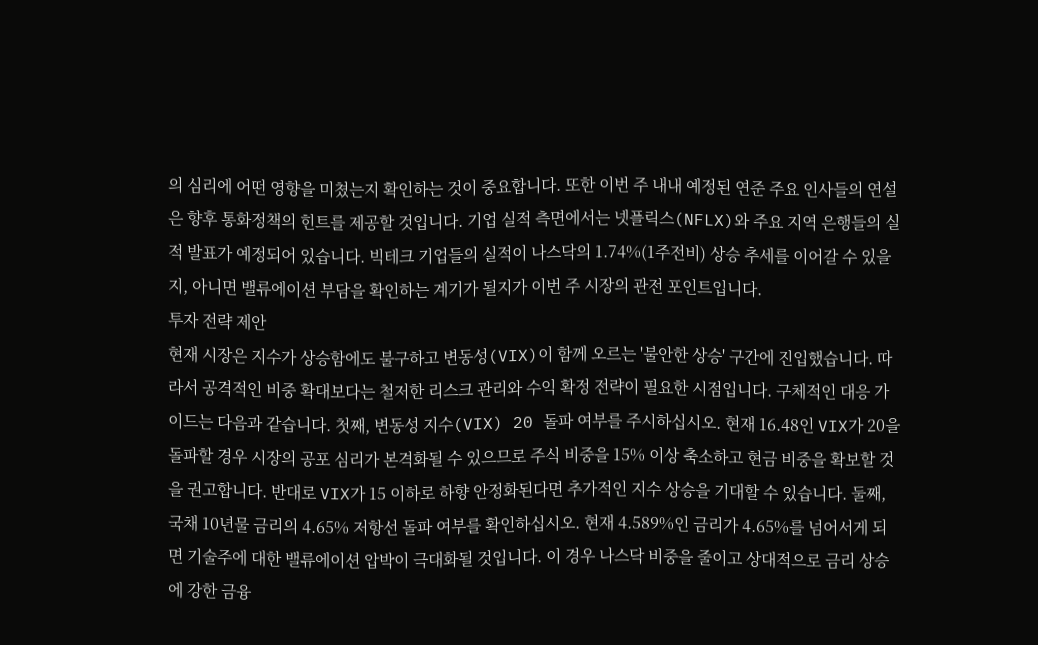의 심리에 어떤 영향을 미쳤는지 확인하는 것이 중요합니다. 또한 이번 주 내내 예정된 연준 주요 인사들의 연설은 향후 통화정책의 힌트를 제공할 것입니다. 기업 실적 측면에서는 넷플릭스(NFLX)와 주요 지역 은행들의 실적 발표가 예정되어 있습니다. 빅테크 기업들의 실적이 나스닥의 1.74%(1주전비) 상승 추세를 이어갈 수 있을지, 아니면 밸류에이션 부담을 확인하는 계기가 될지가 이번 주 시장의 관전 포인트입니다.
투자 전략 제안
현재 시장은 지수가 상승함에도 불구하고 변동성(VIX)이 함께 오르는 '불안한 상승' 구간에 진입했습니다. 따라서 공격적인 비중 확대보다는 철저한 리스크 관리와 수익 확정 전략이 필요한 시점입니다. 구체적인 대응 가이드는 다음과 같습니다. 첫째, 변동성 지수(VIX) 20 돌파 여부를 주시하십시오. 현재 16.48인 VIX가 20을 돌파할 경우 시장의 공포 심리가 본격화될 수 있으므로 주식 비중을 15% 이상 축소하고 현금 비중을 확보할 것을 권고합니다. 반대로 VIX가 15 이하로 하향 안정화된다면 추가적인 지수 상승을 기대할 수 있습니다. 둘째, 국채 10년물 금리의 4.65% 저항선 돌파 여부를 확인하십시오. 현재 4.589%인 금리가 4.65%를 넘어서게 되면 기술주에 대한 밸류에이션 압박이 극대화될 것입니다. 이 경우 나스닥 비중을 줄이고 상대적으로 금리 상승에 강한 금융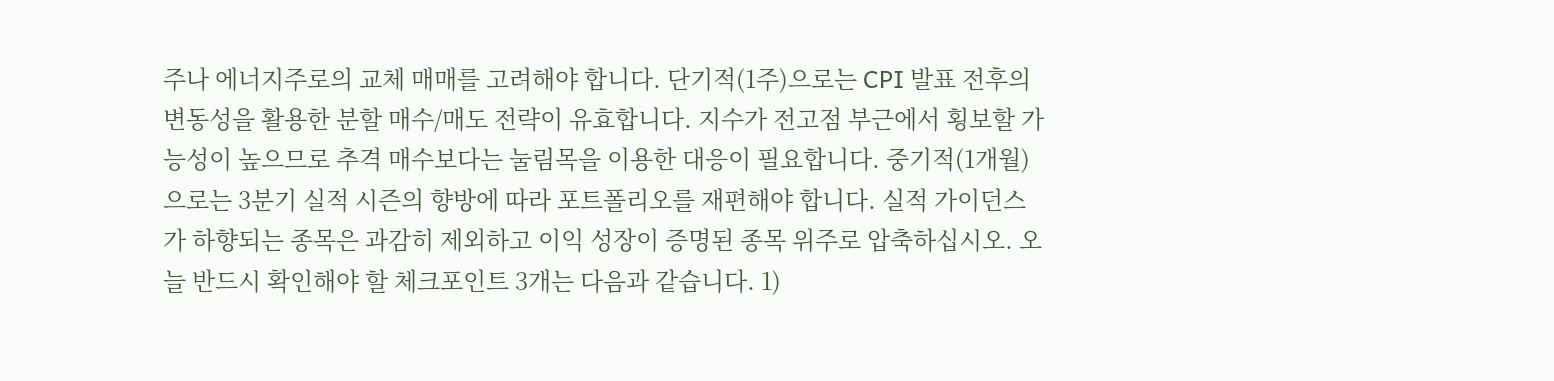주나 에너지주로의 교체 매매를 고려해야 합니다. 단기적(1주)으로는 CPI 발표 전후의 변동성을 활용한 분할 매수/매도 전략이 유효합니다. 지수가 전고점 부근에서 횡보할 가능성이 높으므로 추격 매수보다는 눌림목을 이용한 대응이 필요합니다. 중기적(1개월)으로는 3분기 실적 시즌의 향방에 따라 포트폴리오를 재편해야 합니다. 실적 가이던스가 하향되는 종목은 과감히 제외하고 이익 성장이 증명된 종목 위주로 압축하십시오. 오늘 반드시 확인해야 할 체크포인트 3개는 다음과 같습니다. 1)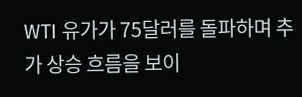WTI 유가가 75달러를 돌파하며 추가 상승 흐름을 보이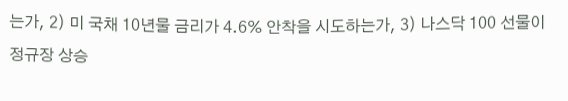는가, 2) 미 국채 10년물 금리가 4.6% 안착을 시도하는가, 3) 나스닥 100 선물이 정규장 상승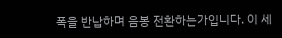폭을 반납하며 음봉 전환하는가입니다. 이 세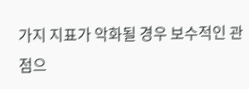가지 지표가 악화될 경우 보수적인 관점으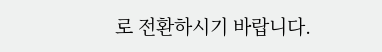로 전환하시기 바랍니다.